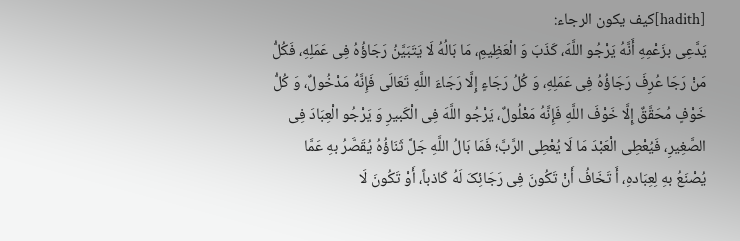[hadith]کیف یکون الرجاء:
یَدَّعِی بزَعْمِهِ أَنَّهُ یَرْجُو اللَّهَ، کَذَبَ وَ الْعَظِیمِ، مَا بَالُهُ لَا یَتَبَیَّنُ رَجَاؤُهُ فِی عَمَلِهِ، فَکُلُّ مَنْ رَجَا عُرِفَ رَجَاؤُهُ فِی عَمَلِهِ، وَ کُلُ رَجَاءٍ إِلَّا رَجَاءَ اللَّهِ تَعَالَی فَإِنَّهُ مَدْخُولٌ، وَ کُلُّ خَوْفٍ مُحَقَّقٌ إِلَّا خَوْفَ اللَّهِ فَإِنَّهُ مَعْلُولٌ، یَرْجُو اللَّهَ فِی الْکَبیرِ وَ یَرْجُو الْعِبَادَ فِی الصَّغِیرِ، فَیُعْطِی الْعَبْدَ مَا لَا یُعْطِی الرَّبَّ؛ فَمَا بَالُ اللَّهِ جَلَّ ثَنَاؤُهُ یُقَصَّرُ بهِ عَمَّا یُصْنَعُ بهِ لِعِبَادهِ، أَ تَخَافُ أَنْ تَکُونَ فِی رَجَائِکَ لَهُ کَاذباً، أَوْ تَکُونَ لَا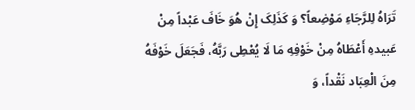تَرَاهُ لِلرَّجَاءِ مَوْضِعاً؟ وَ کَذَلِکَ إِنْ هُوَ خَافَ عَبْداً مِنْ عَبیدهِ أَعْطَاهُ مِنْ خَوْفِهِ مَا لَا یُعْطِی رَبَّهُ، فَجَعَلَ خَوْفَهُ مِنَ الْعِبَاد نَقْداً، وَ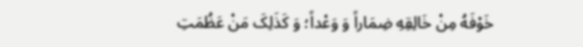خَوْفَهُ مِنْ خَالِقِهِ ضِمَاراً وَ وَعْداً؛ وَ کَذَلِکَ مَنْ عَظُمَتِ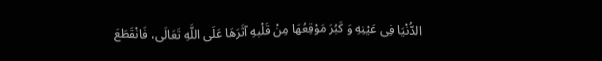الدُّنْیَا فِی عَیْنِهِ وَ کَبُرَ مَوْقِعُهَا مِنْ قَلْبهِ آثَرَهَا عَلَی اللَّهِ تَعَالَی، فَانْقَطَعَ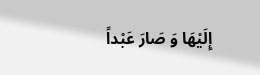إِلَیْهَا وَ صَارَ عَبْداً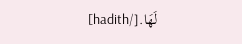لَهَا.[/hadith]